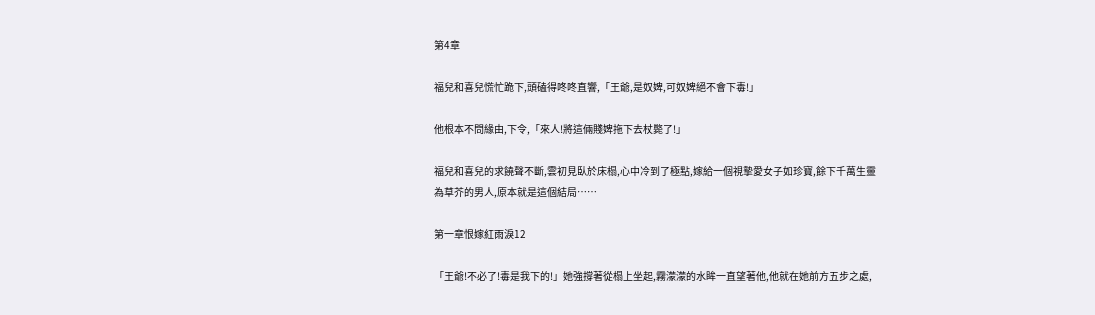第4章

福兒和喜兒慌忙跪下,頭磕得咚咚直響,「王爺,是奴婢,可奴婢絕不會下毒!」

他根本不問緣由,下令,「來人!將這倆賤婢拖下去杖斃了!」

福兒和喜兒的求饒聲不斷,雲初見臥於床榻,心中冷到了極點,嫁給一個視摯愛女子如珍寶,餘下千萬生靈為草芥的男人,原本就是這個結局……

第一章恨嫁紅雨淚12

「王爺!不必了!毒是我下的!」她強撐著從榻上坐起,霧濛濛的水眸一直望著他,他就在她前方五步之處,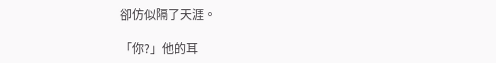卻仿似隔了天涯。

「你?」他的耳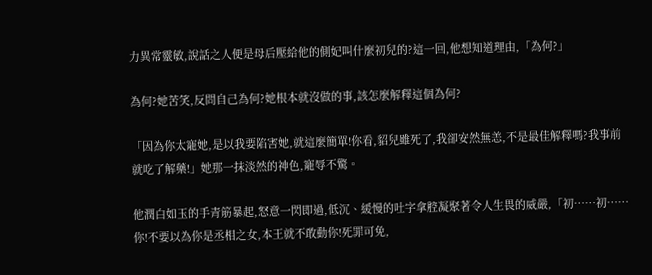力異常靈敏,說話之人便是母后壓給他的側妃叫什麼初兒的?這一回,他想知道理由,「為何?」

為何?她苦笑,反問自己為何?她根本就沒做的事,該怎麼解釋這個為何?

「因為你太寵她,是以我要陷害她,就這麼簡單!你看,貂兒雖死了,我卻安然無恙,不是最佳解釋嗎?我事前就吃了解藥!」她那一抹淡然的神色,寵辱不驚。

他潤白如玉的手青筋暴起,怒意一閃即過,低沉、緩慢的吐字拿腔凝聚著令人生畏的威嚴,「初……初……你!不要以為你是丞相之女,本王就不敢動你!死罪可免,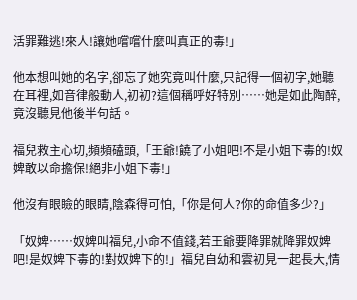活罪難逃!來人!讓她嚐嚐什麼叫真正的毒!」

他本想叫她的名字,卻忘了她究竟叫什麼,只記得一個初字,她聽在耳裡,如音律般動人,初初?這個稱呼好特別……她是如此陶醉,竟沒聽見他後半句話。

福兒救主心切,頻頻磕頭,「王爺!饒了小姐吧!不是小姐下毒的!奴婢敢以命擔保!絕非小姐下毒!」

他沒有眼瞼的眼睛,陰森得可怕,「你是何人?你的命值多少?」

「奴婢……奴婢叫福兒,小命不值錢,若王爺要降罪就降罪奴婢吧!是奴婢下毒的!對奴婢下的!」福兒自幼和雲初見一起長大,情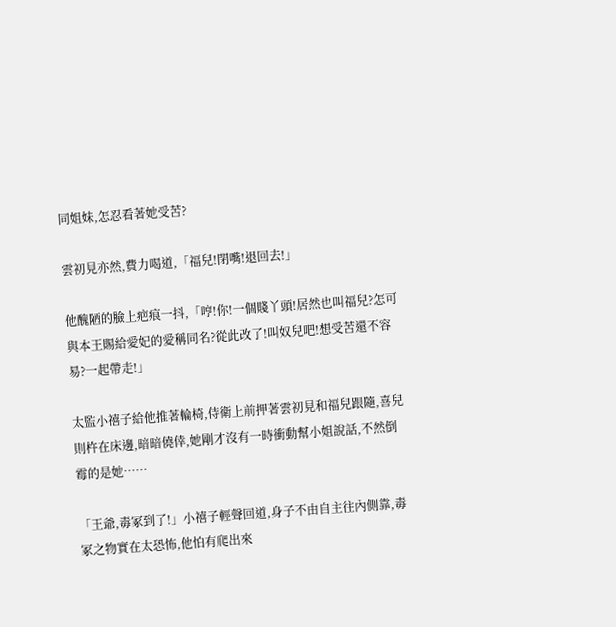同姐妹,怎忍看著她受苦?

雲初見亦然,費力喝道,「福兒!閉嘴!退回去!」

他醜陋的臉上疤痕一抖,「哼!你!一個賤丫頭!居然也叫福兒?怎可與本王賜給愛妃的愛稱同名?從此改了!叫奴兒吧!想受苦還不容易?一起帶走!」

太監小禧子給他推著輪椅,侍衛上前押著雲初見和福兒跟隨,喜兒則杵在床邊,暗暗僥倖,她剛才沒有一時衝動幫小姐說話,不然倒霉的是她……

「王爺,毒冢到了!」小禧子輕聲回道,身子不由自主往內側靠,毒冢之物實在太恐怖,他怕有爬出來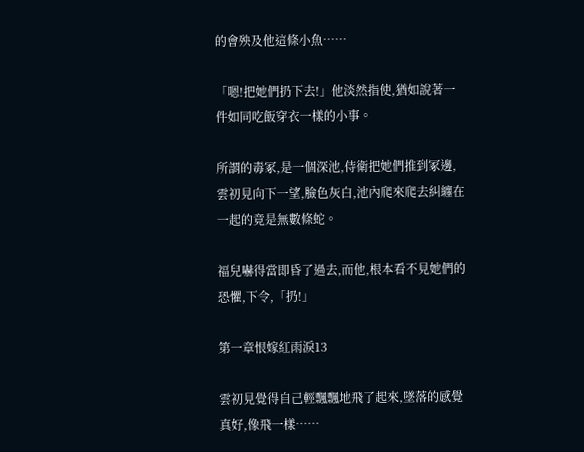的會殃及他這條小魚……

「嗯!把她們扔下去!」他淡然指使,猶如說著一件如同吃飯穿衣一樣的小事。

所謂的毒冢,是一個深池,侍衛把她們推到冢邊,雲初見向下一望,臉色灰白,池內爬來爬去糾纏在一起的竟是無數條蛇。

福兒嚇得當即昏了過去,而他,根本看不見她們的恐懼,下令,「扔!」

第一章恨嫁紅雨淚13

雲初見覺得自己輕飄飄地飛了起來,墜落的感覺真好,像飛一樣……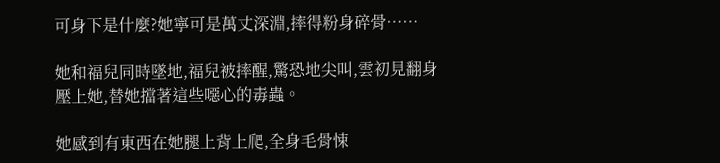可身下是什麼?她寧可是萬丈深淵,摔得粉身碎骨……

她和福兒同時墜地,福兒被摔醒,驚恐地尖叫,雲初見翻身壓上她,替她擋著這些噁心的毒蟲。

她感到有東西在她腿上背上爬,全身毛骨悚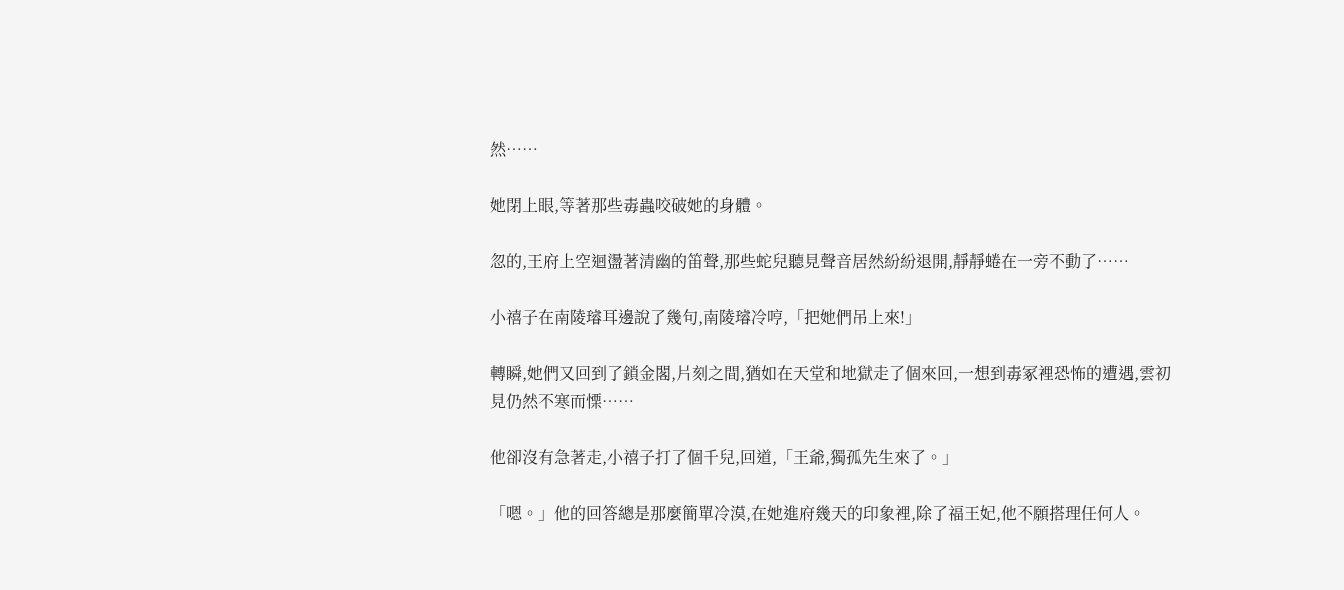然……

她閉上眼,等著那些毒蟲咬破她的身體。

忽的,王府上空迴盪著清幽的笛聲,那些蛇兒聽見聲音居然紛紛退開,靜靜蜷在一旁不動了……

小禧子在南陵璿耳邊說了幾句,南陵璿冷哼,「把她們吊上來!」

轉瞬,她們又回到了鎖金閣,片刻之間,猶如在天堂和地獄走了個來回,一想到毒冢裡恐怖的遭遇,雲初見仍然不寒而慄……

他卻沒有急著走,小禧子打了個千兒,回道,「王爺,獨孤先生來了。」

「嗯。」他的回答總是那麼簡單冷漠,在她進府幾天的印象裡,除了福王妃,他不願搭理任何人。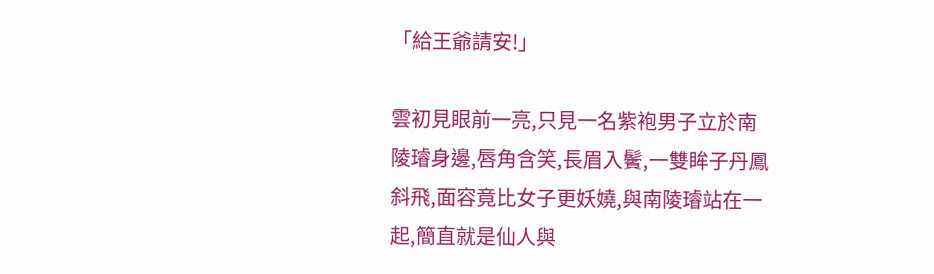「給王爺請安!」

雲初見眼前一亮,只見一名紫袍男子立於南陵璿身邊,唇角含笑,長眉入鬢,一雙眸子丹鳳斜飛,面容竟比女子更妖嬈,與南陵璿站在一起,簡直就是仙人與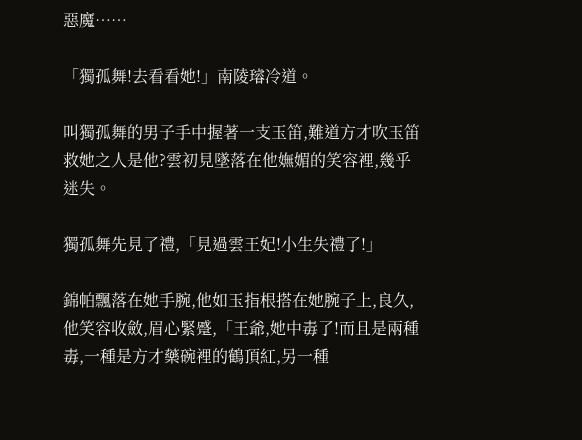惡魔……

「獨孤舞!去看看她!」南陵璿冷道。

叫獨孤舞的男子手中握著一支玉笛,難道方才吹玉笛救她之人是他?雲初見墜落在他嫵媚的笑容裡,幾乎迷失。

獨孤舞先見了禮,「見過雲王妃!小生失禮了!」

錦帕飄落在她手腕,他如玉指根搭在她腕子上,良久,他笑容收斂,眉心緊蹙,「王爺,她中毒了!而且是兩種毒,一種是方才藥碗裡的鶴頂紅,另一種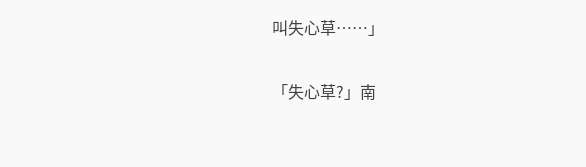叫失心草……」

「失心草?」南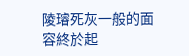陵璿死灰一般的面容終於起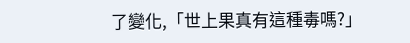了變化,「世上果真有這種毒嗎?」